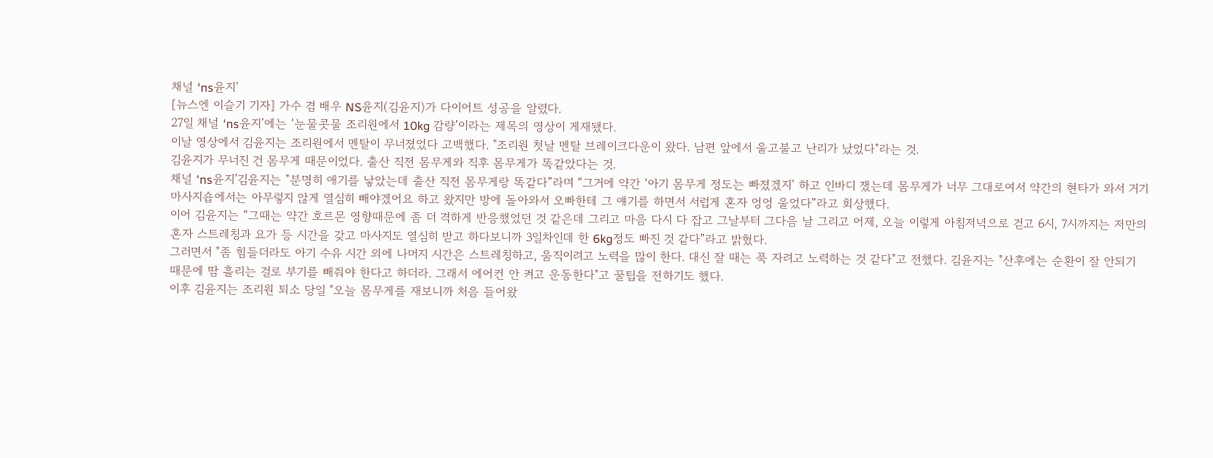채널 ‘ns윤지’
[뉴스엔 이슬기 기자] 가수 겸 배우 NS윤지(김윤지)가 다이어트 성공을 알렸다.
27일 채널 ‘ns윤지’에는 ‘눈물콧물 조리원에서 10kg 감량’이라는 제목의 영상이 게재됐다.
이날 영상에서 김윤지는 조리원에서 멘탈이 무너졌었다 고백했다. "조리원 첫날 멘탈 브레이크다운이 왔다. 남편 앞에서 울고불고 난리가 났었다"라는 것.
김윤지가 무너진 건 몸무게 때문이었다. 출산 직전 몸무게와 직후 몸무게가 똑같았다는 것.
채널 ‘ns윤지’김윤지는 "분명히 애기를 낳았는데 출산 직전 몸무게랑 똑같다”라며 “그거에 약간 ‘아기 몸무게 정도는 빠졌겠지’ 하고 인바디 쟀는데 몸무게가 너무 그대로여서 약간의 현타가 와서 거기 마사지숍에서는 아무렇지 않게 열심히 빼야겠어요 하고 왔지만 방에 돌아와서 오빠한테 그 얘기를 하면서 서럽게 혼자 엉엉 울었다”라고 회상했다.
이어 김윤지는 “그때는 약간 호르몬 영향때문에 좀 더 격하게 반응했었던 것 같은데 그리고 마음 다시 다 잡고 그날부터 그다음 날 그리고 어제, 오늘 이렇게 아침저녁으로 걷고 6시, 7시까지는 저만의 혼자 스트레칭과 요가 등 시간을 갖고 마사지도 열심히 받고 하다보니까 3일차인데 한 6kg정도 빠진 것 같다”라고 밝혔다.
그러면서 "좀 힘들더라도 아기 수유 시간 외에 나머지 시간은 스트레칭하고, 움직이려고 노력을 많이 한다. 대신 잘 때는 푹 자려고 노력하는 것 같다"고 전했다. 김윤지는 "산후에는 순환이 잘 안되기 때문에 땀 흘리는 걸로 부기를 빼줘야 한다고 하더라. 그래서 에어컨 안 켜고 운동한다"고 꿀팁을 전하기도 했다.
이후 김윤지는 조리원 퇴소 당일 "오늘 몸무게를 재보니까 처음 들어왔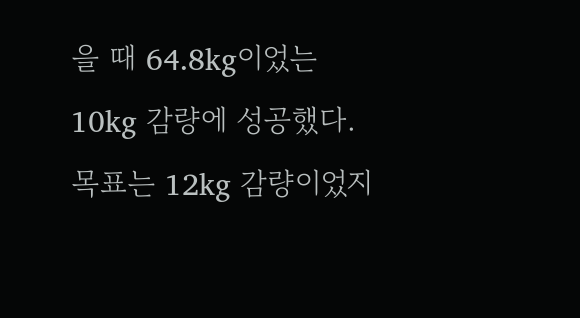을 때 64.8kg이었는 10kg 감량에 성공했다. 목표는 12kg 감량이었지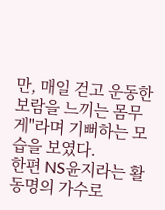만, 매일 걷고 운동한 보람을 느끼는 몸무게"라며 기뻐하는 모습을 보였다.
한편 NS윤지라는 활동명의 가수로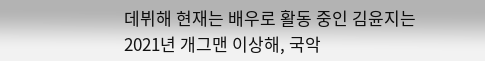데뷔해 현재는 배우로 활동 중인 김윤지는 2021년 개그맨 이상해, 국악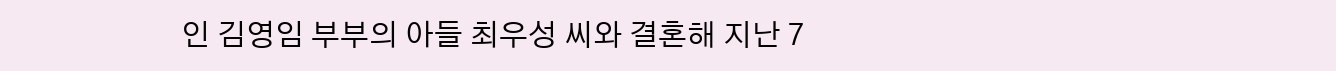인 김영임 부부의 아들 최우성 씨와 결혼해 지난 7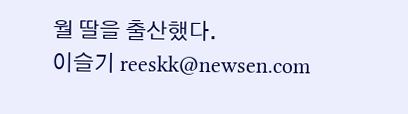월 딸을 출산했다.
이슬기 reeskk@newsen.com